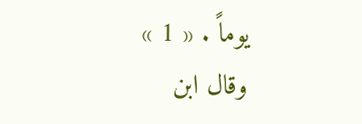يوماً . « 1 »
وقال ابن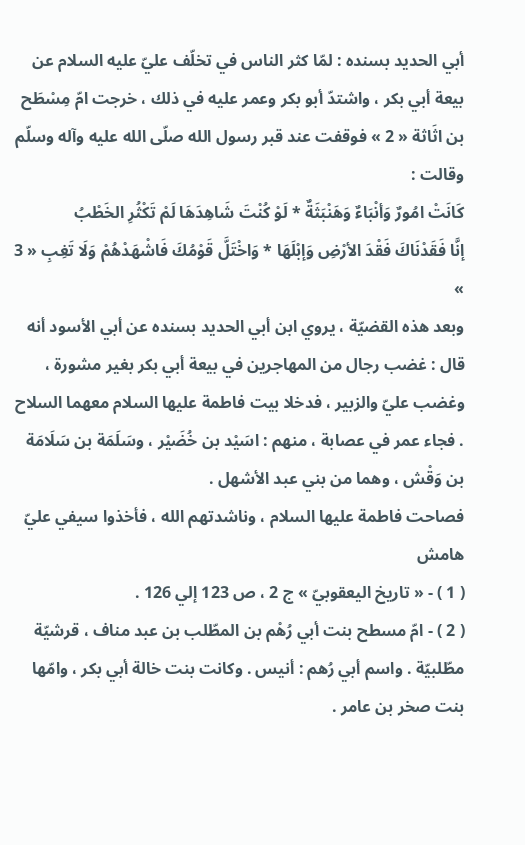أبي الحديد بسنده : لمّا كثر الناس في تخلّف عليّ عليه السلام عن بيعة أبي بكر ، واشتدّ أبو بكر وعمر عليه في ذلك ، خرجت امّ مِسْطَح بن اثَاثة « 2 » فوقفت عند قبر رسول الله صلّى الله عليه وآله وسلّم وقالت :
كَانَتْ امُورٌ وَأنْبَاءٌ وَهَنْبَثَةٌ * لَوْ كُنْتَ شَاهِدَهَا لَمْ تَكْثُرِ الخَطْبُ
إنَّا فَقَدْنَاكَ فَقْدَ الأرْضِ وَإبْلَهَا * وَاخْتَلَّ قَوْمُكَ فَاشْهَدْهُمْ وَلَا تَغِبِ « 3 »
وبعد هذه القضيّة ، يروي ابن أبي الحديد بسنده عن أبي الأسود أنه قال : غضب رجال من المهاجرين في بيعة أبي بكر بغير مشورة ، وغضب عليّ والزبير ، فدخلا بيت فاطمة عليها السلام معهما السلاح . فجاء عمر في عصابة ، منهم : اسَيْد بن خُضَيْر ، وسَلَمَة بن سَلَامَة بن وَقْش ، وهما من بني عبد الأشهل .
فصاحت فاطمة عليها السلام ، وناشدتهم الله ، فأخذوا سيفي عليّ
هامش
( 1 ) - « تاريخ اليعقوبيّ » ج 2 ، ص 123 إلي 126 .
( 2 ) - امّ مسطح بنت أبي رُهْم بن المطّلب بن عبد مناف ، قرشيّة مطّلبيّة . واسم أبي رُهم : أنيس . وكانت بنت خالة أبي بكر ، وامّها بنت صخر بن عامر .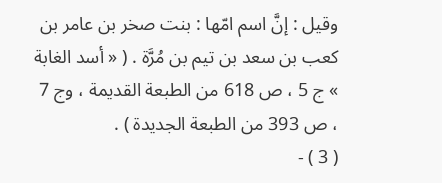وقيل : إنَّ اسم امّها : بنت صخر بن عامر بن كعب بن سعد بن تيم بن مُرَّة . ( « أسد الغابة » ج 5 ، ص 618 من الطبعة القديمة ، وج 7 ، ص 393 من الطبعة الجديدة ) .
( 3 ) -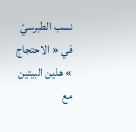نسب الطبرسيّ في « الاحتجاج » هذين البيتين مع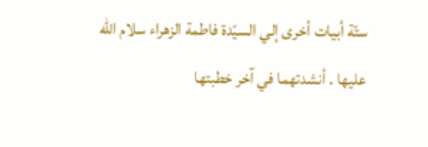ستّة أبيات أخرى إلي السيّدة فاطمة الزهراء سلام الله عليها . أنشدتهما في آخر خطبتها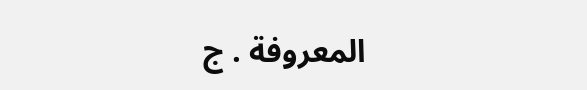المعروفة . ج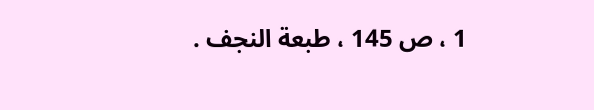1 ، ص 145 ، طبعة النجف .